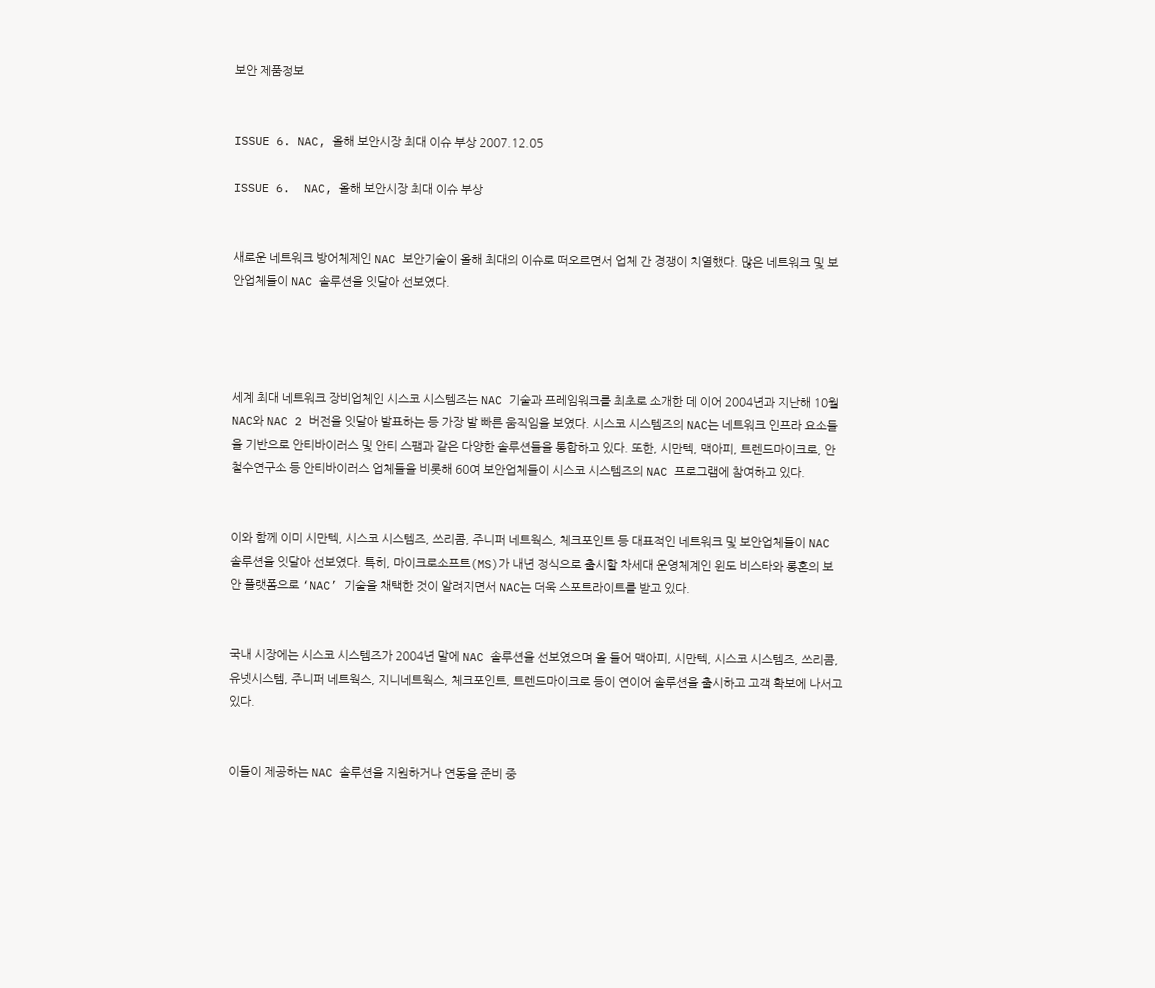보안 제품정보


ISSUE 6. NAC, 올해 보안시장 최대 이슈 부상 2007.12.05

ISSUE 6.  NAC, 올해 보안시장 최대 이슈 부상


새로운 네트워크 방어체제인 NAC 보안기술이 올해 최대의 이슈로 떠오르면서 업체 간 경쟁이 치열했다. 많은 네트워크 및 보안업체들이 NAC 솔루션을 잇달아 선보였다.




세계 최대 네트워크 장비업체인 시스코 시스템즈는 NAC 기술과 프레임워크를 최초로 소개한 데 이어 2004년과 지난해 10월 NAC와 NAC 2 버전을 잇달아 발표하는 등 가장 발 빠른 움직임을 보였다. 시스코 시스템즈의 NAC는 네트워크 인프라 요소들을 기반으로 안티바이러스 및 안티 스팸과 같은 다양한 솔루션들을 통합하고 있다. 또한, 시만텍, 맥아피, 트렌드마이크로, 안철수연구소 등 안티바이러스 업체들을 비롯해 60여 보안업체들이 시스코 시스템즈의 NAC 프로그램에 참여하고 있다.


이와 함께 이미 시만텍, 시스코 시스템즈, 쓰리콤, 주니퍼 네트웍스, 체크포인트 등 대표적인 네트워크 및 보안업체들이 NAC 솔루션을 잇달아 선보였다. 특히, 마이크로소프트(MS)가 내년 정식으로 출시할 차세대 운영체계인 윈도 비스타와 롱혼의 보안 플랫폼으로 ‘NAC’ 기술을 채택한 것이 알려지면서 NAC는 더욱 스포트라이트를 받고 있다.


국내 시장에는 시스코 시스템즈가 2004년 말에 NAC 솔루션을 선보였으며 올 들어 맥아피, 시만텍, 시스코 시스템즈, 쓰리콤, 유넷시스템, 주니퍼 네트웍스, 지니네트웍스, 체크포인트, 트렌드마이크로 등이 연이어 솔루션을 출시하고 고객 확보에 나서고 있다.


이들이 제공하는 NAC 솔루션을 지원하거나 연동을 준비 중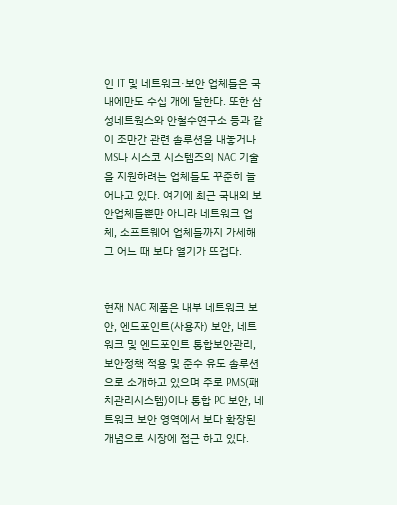인 IT 및 네트워크·보안 업체들은 국내에만도 수십 개에 달한다. 또한 삼성네트웍스와 안철수연구소 등과 같이 조만간 관련 솔루션을 내놓거나 MS나 시스코 시스템즈의 NAC 기술을 지원하려는 업체들도 꾸준히 늘어나고 있다. 여기에 최근 국내외 보안업체들뿐만 아니라 네트워크 업체, 소프트웨어 업체들까지 가세해 그 어느 때 보다 열기가 뜨겁다.


현재 NAC 제품은 내부 네트워크 보안, 엔드포인트(사용자) 보안, 네트워크 및 엔드포인트 통합보안관리, 보안정책 적용 및 준수 유도 솔루션으로 소개하고 있으며 주로 PMS(패치관리시스템)이나 통합 PC 보안, 네트워크 보안 영역에서 보다 확장된 개념으로 시장에 접근 하고 있다.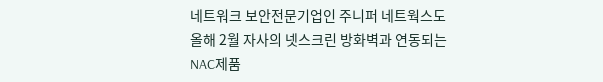네트워크 보안전문기업인 주니퍼 네트웍스도 올해 2월 자사의 넷스크린 방화벽과 연동되는 NAC제품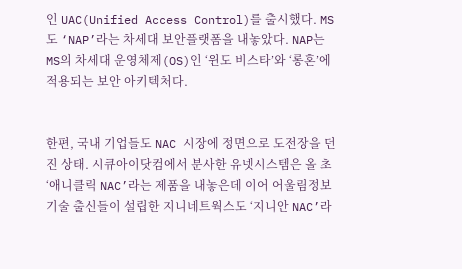인 UAC(Unified Access Control)를 출시했다. MS도 ‘NAP’라는 차세대 보안플랫폼을 내놓았다. NAP는 MS의 차세대 운영체제(OS)인 ‘윈도 비스타’와 ‘롱혼’에 적용되는 보안 아키텍처다.


한편, 국내 기업들도 NAC 시장에 정면으로 도전장을 던진 상태. 시큐아이닷컴에서 분사한 유넷시스템은 올 초 ‘애니클릭 NAC’라는 제품을 내놓은데 이어 어울림정보기술 출신들이 설립한 지니네트웍스도 ‘지니안 NAC’라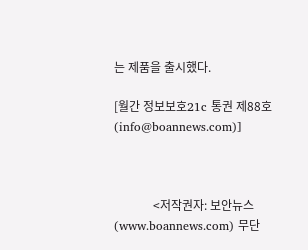는 제품을 출시했다.

[월간 정보보호21c 통권 제88호(info@boannews.com)]



             <저작권자: 보안뉴스(www.boannews.com) 무단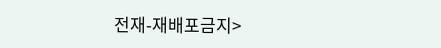전재-재배포금지>